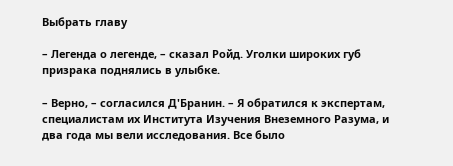Выбрать главу

– Легенда о легенде, – сказал Ройд. Уголки широких губ призрака поднялись в улыбке.

– Верно, – согласился Д'Бранин. – Я обратился к экспертам, специалистам их Института Изучения Внеземного Разума, и два года мы вели исследования. Все было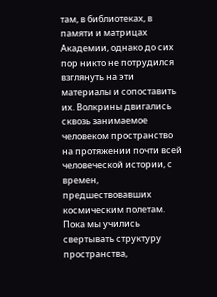там, в библиотеках, в памяти и матрицах Академии, однако до сих пор никто не потрудился взглянуть на эти материалы и сопоставить их. Волкрины двигались сквозь занимаемое человеком пространство на протяжении почти всей человеческой истории, с времен, предшествовавших космическим полетам. Пока мы учились свертывать структуру пространства,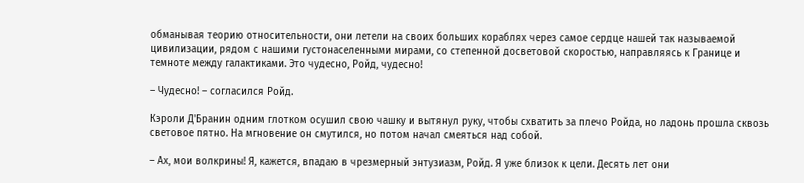обманывая теорию относительности, они летели на своих больших кораблях через самое сердце нашей так называемой цивилизации, рядом с нашими густонаселенными мирами, со степенной досветовой скоростью, направляясь к Границе и темноте между галактиками. Это чудесно, Ройд, чудесно!

– Чудесно! – согласился Ройд.

Кэроли Д'Бранин одним глотком осушил свою чашку и вытянул руку, чтобы схватить за плечо Ройда, но ладонь прошла сквозь световое пятно. На мгновение он смутился, но потом начал смеяться над собой.

– Ах, мои волкрины! Я, кажется, впадаю в чрезмерный энтузиазм, Ройд. Я уже близок к цели. Десять лет они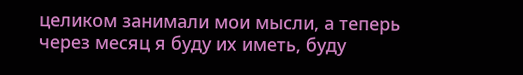целиком занимали мои мысли, а теперь через месяц я буду их иметь, буду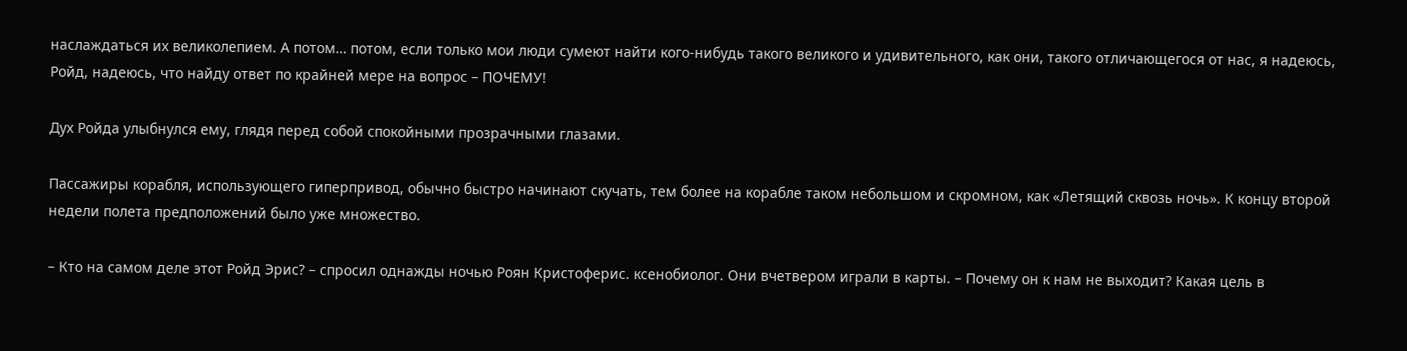наслаждаться их великолепием. А потом… потом, если только мои люди сумеют найти кого‑нибудь такого великого и удивительного, как они, такого отличающегося от нас, я надеюсь, Ройд, надеюсь, что найду ответ по крайней мере на вопрос – ПОЧЕМУ!

Дух Ройда улыбнулся ему, глядя перед собой спокойными прозрачными глазами.

Пассажиры корабля, использующего гиперпривод, обычно быстро начинают скучать, тем более на корабле таком небольшом и скромном, как «Летящий сквозь ночь». К концу второй недели полета предположений было уже множество.

– Кто на самом деле этот Ройд Эрис? – спросил однажды ночью Роян Кристоферис. ксенобиолог. Они вчетвером играли в карты. – Почему он к нам не выходит? Какая цель в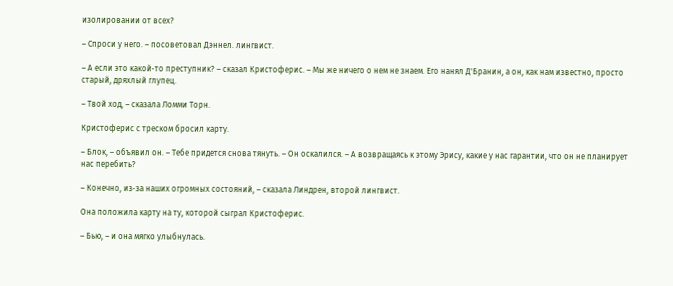изолировании от всех?

– Спроси у него. – посоветовал Дэннел. лингвист.

– А если это какой‑то преступник? – сказал Кристоферис. – Мы же ничего о нем не знаем. Его нанял Д'Бранин, а он, как нам известно, просто старый, дряхлый глупец.

– Твой ход, – сказала Ломми Торн.

Кристоферис с треском бросил карту.

– Блок, – объявил он. – Тебе придется снова тянуть. – Он оскалился. – А возвращаясь к этому Эрису, какие у нас гарантии, что он не планирует нас перебить?

– Конечно, из‑за наших огромных состояний, – сказала Линдрен, второй лингвист.

Она положила карту на ту, которой сыграл Кристоферис.

– Бью, – и она мягко улыбнулась.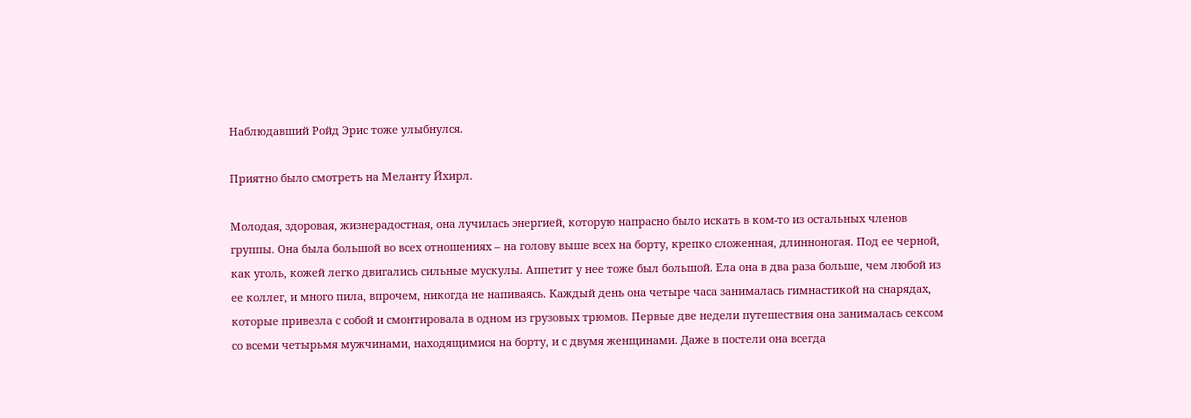Наблюдавший Ройд Эрис тоже улыбнулся.

Приятно было смотреть на Меланту Йхирл.

Молодая, здоровая, жизнерадостная, она лучилась энергией, которую напрасно было искать в ком‑то из остальных членов группы. Она была большой во всех отношениях – на голову выше всех на борту, крепко сложенная, длинноногая. Под ее черной, как уголь, кожей легко двигались сильные мускулы. Аппетит у нее тоже был большой. Ела она в два раза больше, чем любой из ее коллег, и много пила, впрочем, никогда не напиваясь. Каждый день она четыре часа занималась гимнастикой на снарядах, которые привезла с собой и смонтировала в одном из грузовых трюмов. Первые две недели путешествия она занималась сексом со всеми четырьмя мужчинами, находящимися на борту, и с двумя женщинами. Даже в постели она всегда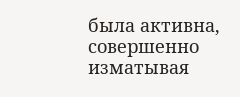была активна, совершенно изматывая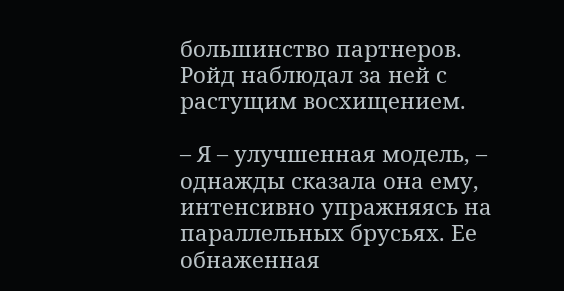большинство партнеров. Ройд наблюдал за ней с растущим восхищением.

– Я – улучшенная модель, – однажды сказала она ему, интенсивно упражняясь на параллельных брусьях. Ее обнаженная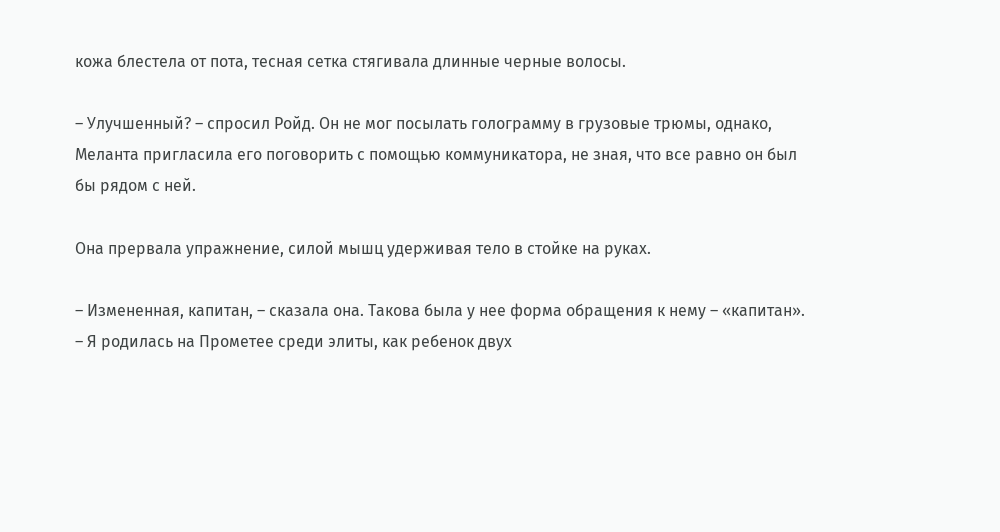кожа блестела от пота, тесная сетка стягивала длинные черные волосы.

– Улучшенный? – спросил Ройд. Он не мог посылать голограмму в грузовые трюмы, однако, Меланта пригласила его поговорить с помощью коммуникатора, не зная, что все равно он был бы рядом с ней.

Она прервала упражнение, силой мышц удерживая тело в стойке на руках.

– Измененная, капитан, – сказала она. Такова была у нее форма обращения к нему – «капитан». – Я родилась на Прометее среди элиты, как ребенок двух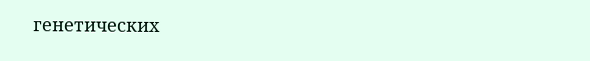генетических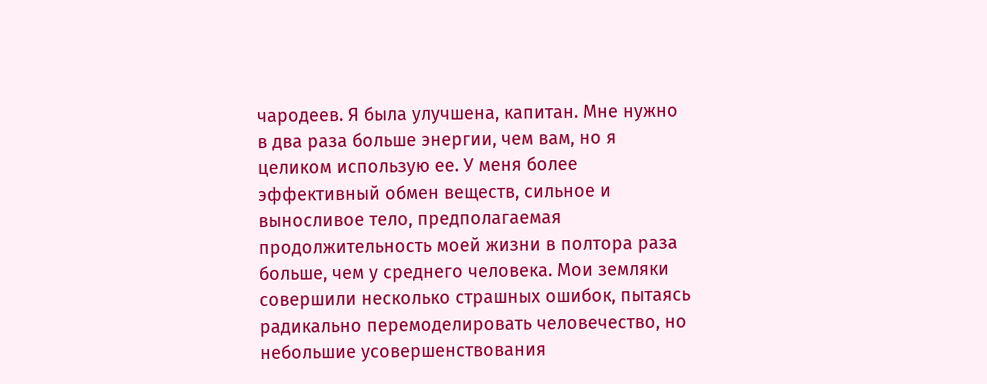чародеев. Я была улучшена, капитан. Мне нужно в два раза больше энергии, чем вам, но я целиком использую ее. У меня более эффективный обмен веществ, сильное и выносливое тело, предполагаемая продолжительность моей жизни в полтора раза больше, чем у среднего человека. Мои земляки совершили несколько страшных ошибок, пытаясь радикально перемоделировать человечество, но небольшие усовершенствования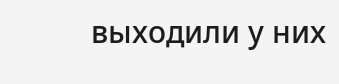выходили у них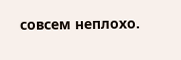совсем неплохо.